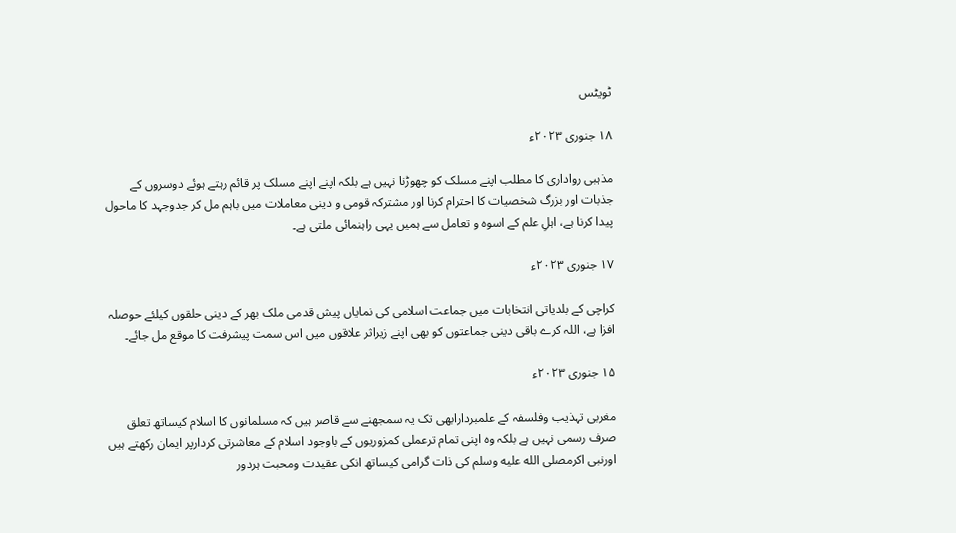ٹویٹس

۱۸ جنوری ۲۰۲۳ء

مذہبی رواداری کا مطلب اپنے مسلک کو چھوڑنا نہیں ہے بلکہ اپنے اپنے مسلک پر قائم رہتے ہوئے دوسروں کے جذبات اور بزرگ شخصیات کا احترام کرنا اور مشترکہ قومی و دینی معاملات میں باہم مل کر جدوجہد کا ماحول پیدا کرنا ہے، اہلِ علم کے اسوہ و تعامل سے ہمیں یہی راہنمائی ملتی ہے۔

۱۷ جنوری ۲۰۲۳ء

کراچی کے بلدیاتی انتخابات میں جماعت اسلامی کی نمایاں پیش قدمی ملک بھر کے دینی حلقوں کیلئے حوصلہ افزا ہے، اللہ کرے باقی دینی جماعتوں کو بھی اپنے زیراثر علاقوں میں اس سمت پیشرفت کا موقع مل جائے۔

۱۵ جنوری ۲۰۲۳ء

مغربی تہذیب وفلسفہ کے علمبردارابھی تک یہ سمجھنے سے قاصر ہیں کہ مسلمانوں کا اسلام کیساتھ تعلق صرف رسمی نہیں ہے بلکہ وہ اپنی تمام ترعملی کمزوریوں کے باوجود اسلام کے معاشرتی کردارپر ایمان رکھتے ہیں اورنبی اکرمصلى الله عليه وسلم کی ذات گرامی کیساتھ انکی عقیدت ومحبت ہردور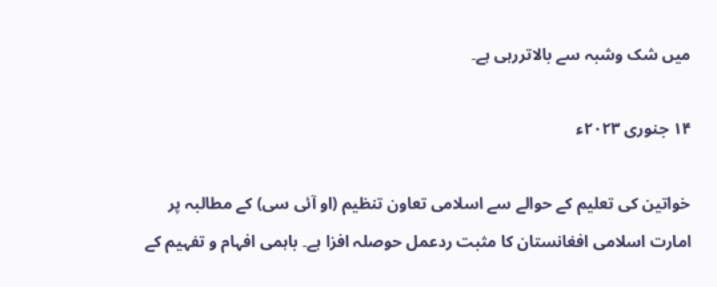میں شک وشبہ سے بالاتررہی ہے۔

۱۴ جنوری ۲۰۲۳ء

خواتین کی تعلیم کے حوالے سے اسلامی تعاون تنظیم (او آئی سی) کے مطالبہ پر امارت اسلامی افغانستان کا مثبت ردعمل حوصلہ افزا ہے۔ باہمی افہام و تفہیم کے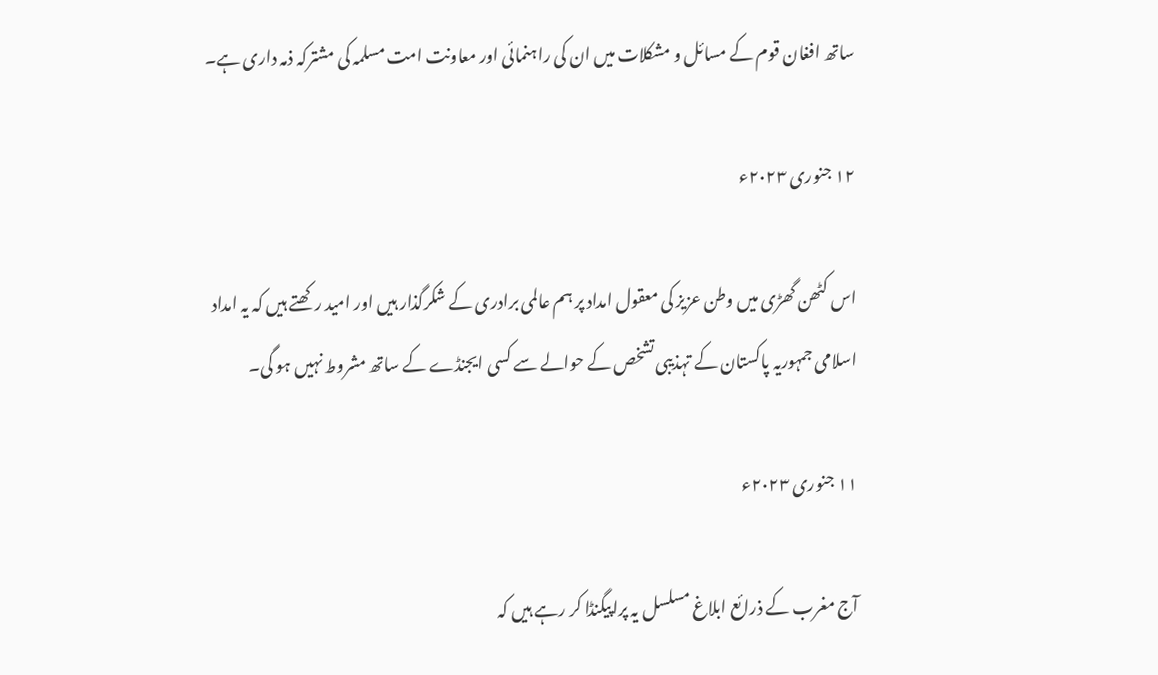ساتھ افغان قوم کے مسائل و مشکلات میں ان کی راہنمائی اور معاونت امت مسلمہ کی مشترکہ ذمہ داری ہے۔

۱۲ جنوری ۲۰۲۳ء

اس کٹھن گھڑی میں وطن عزیز کی معقول امداد پر ہم عالمی برادری کے شکرگذار ہیں اور امید رکھتے ہیں کہ یہ امداد اسلامی جمہوریہ پاکستان کے تہذیبی تشخص کے حوالے سے کسی ایجنڈے کے ساتھ مشروط نہیں ہو گی۔

۱۱ جنوری ۲۰۲۳ء

آج مغرب کے ذرائع ابلاغ مسلسل یہ پراپیگنڈا کر رہے ہیں کہ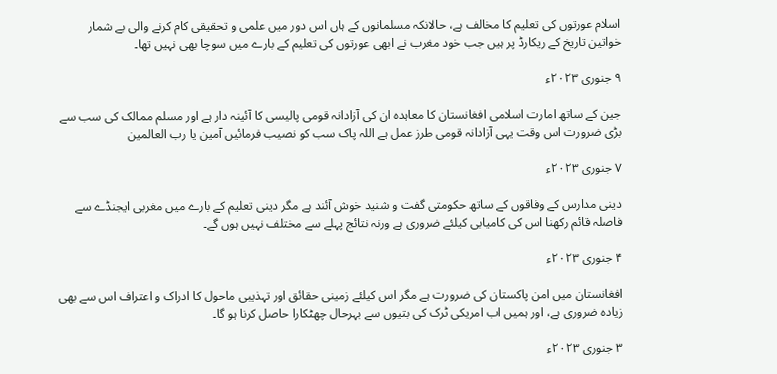اسلام عورتوں کی تعلیم کا مخالف ہے، حالانکہ مسلمانوں کے ہاں اس دور میں علمی و تحقیقی کام کرنے والی بے شمار خواتین تاریخ کے ریکارڈ پر ہیں جب خود مغرب نے ابھی عورتوں کی تعلیم کے بارے میں سوچا بھی نہیں تھا۔

۹ جنوری ۲۰۲۳ء

جین کے ساتھ امارت اسلامی افغانستان کا معاہدہ ان کی آزادانہ قومی پالیسی کا آئینہ دار ہے اور مسلم ممالک کی سب سے بڑی ضرورت اس وقت یہی آزادانہ قومی طرز عمل ہے اللہ پاک سب کو نصیب فرمائیں آمین یا رب العالمین

۷ جنوری ۲۰۲۳ء

دینی مدارس کے وفاقوں کے ساتھ حکومتی گفت و شنید خوش آئند ہے مگر دینی تعلیم کے بارے میں مغربی ایجنڈے سے فاصلہ قائم رکھنا اس کی کامیابی کیلئے ضروری ہے ورنہ نتائج پہلے سے مختلف نہیں ہوں گے۔

۴ جنوری ۲۰۲۳ء

افغانستان میں امن پاکستان کی ضرورت ہے مگر اس کیلئے زمینی حقائق اور تہذیبی ماحول کا ادراک و اعتراف اس سے بھی زیادہ ضروری ہے، اور ہمیں اب امریکی ٹرک کی بتیوں سے بہرحال چھٹکارا حاصل کرنا ہو گا۔

۳ جنوری ۲۰۲۳ء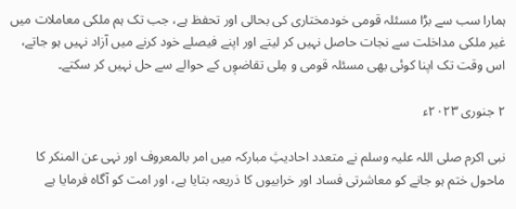ہمارا سب سے بڑا مسئلہ قومی خودمختاری کی بحالی اور تحفظ ہے، جب تک ہم ملکی معاملات میں غیر ملکی مداخلت سے نجات حاصل نہیں کر لیتے اور اپنے فیصلے خود کرنے میں آزاد نہیں ہو جاتے، اس وقت تک اپنا کوئی بھی مسئلہ قومی و مِلی تقاضوٖں کے حوالے سے حل نہیں کر سکتے۔

۲ جنوری ۲۰۲۳ء

نبی اکرم صلی اللہ علیہ وسلم نے متعدد احادیثِ مبارکہ میں امر بالمعروف اور نہی عن المنکر کا ماحول ختم ہو جانے کو معاشرتی فساد اور خرابیوں کا ذریعہ بتایا ہے، اور امت کو آگاہ فرمایا ہے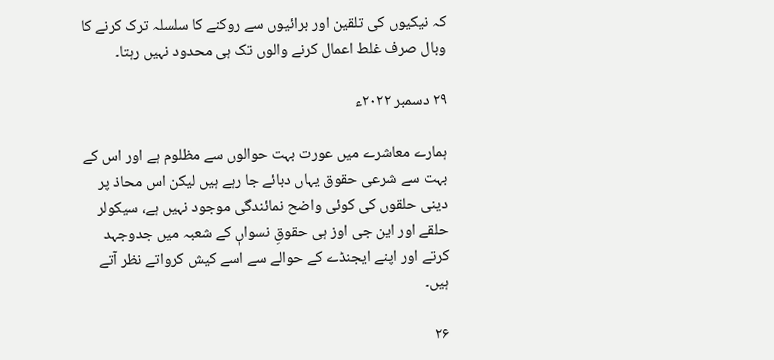کہ نیکیوں کی تلقین اور برائیوں سے روکنے کا سلسلہ ترک کرنے کا وبال صرف غلط اعمال کرنے والوں تک ہی محدود نہیں رہتا۔

۲۹ دسمبر ۲۰۲۲ء

ہمارے معاشرے میں عورت بہت حوالوں سے مظلوم ہے اور اس کے بہت سے شرعی حقوق یہاں دبائے جا رہے ہیں لیکن اس محاذ پر دینی حلقوں کی کوئی واضح نمائندگی موجود نہیں ہے، سیکولر حلقے اور این جی اوز ہی حقوقِ نسواںٖ کے شعبہ میں جدوجہد کرتے اور اپنے ایجنڈے کے حوالے سے اسے کیش کرواتے نظر آتے ہیں۔

۲۶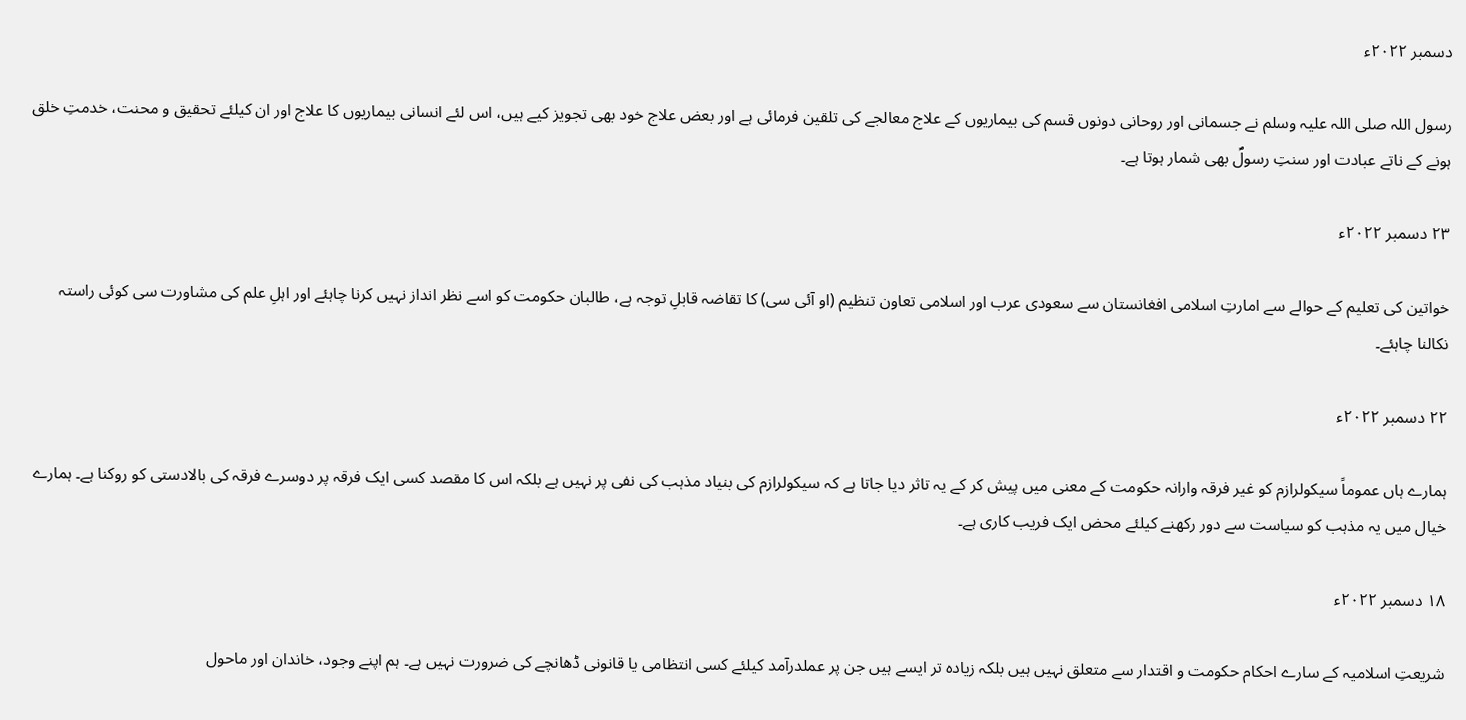دسمبر ۲۰۲۲ء

رسول اللہ صلی اللہ علیہ وسلم نے جسمانی اور روحانی دونوں قسم کی بیماریوں کے علاج معالجے کی تلقین فرمائی ہے اور بعض علاج خود بھی تجویز کیے ہیں، اس لئے انسانی بیماریوں کا علاج اور ان کیلئے تحقیق و محنت، خدمتِ خلق ہونے کے ناتے عبادت اور سنتِ رسولؐ بھی شمار ہوتا ہے۔

۲۳ دسمبر ۲۰۲۲ء

خواتین کی تعلیم کے حوالے سے امارتِ اسلامی افغانستان سے سعودی عرب اور اسلامی تعاون تنظیم (او آئی سی) کا تقاضہ قابلِ توجہ ہے، طالبان حکومت کو اسے نظر انداز نہیں کرنا چاہئے اور اہلِ علم کی مشاورت سی کوئی راستہ نکالنا چاہئے۔

۲۲ دسمبر ۲۰۲۲ء

ہمارے ہاں عموماً سیکولرازم کو غیر فرقہ وارانہ حکومت کے معنی میں پیش کر کے یہ تاثر دیا جاتا ہے کہ سیکولرازم کی بنیاد مذہب کی نفی پر نہیں ہے بلکہ اس کا مقصد کسی ایک فرقہ پر دوسرے فرقہ کی بالادستی کو روکنا ہے۔ ہمارے خیال میں یہ مذہب کو سیاست سے دور رکھنے کیلئے محض ایک فریب کاری ہے۔

۱۸ دسمبر ۲۰۲۲ء

شریعتِ اسلامیہ کے سارے احکام حکومت و اقتدار سے متعلق نہیں ہیں بلکہ زیادہ تر ایسے ہیں جن پر عملدرآمد کیلئے کسی انتظامی یا قانونی ڈھانچے کی ضرورت نہیں ہے۔ ہم اپنے وجود، خاندان اور ماحول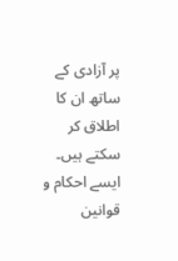پر آزادی کے ساتھ ان کا اطلاق کر سکتے ہیں۔ ایسے احکام و قوانین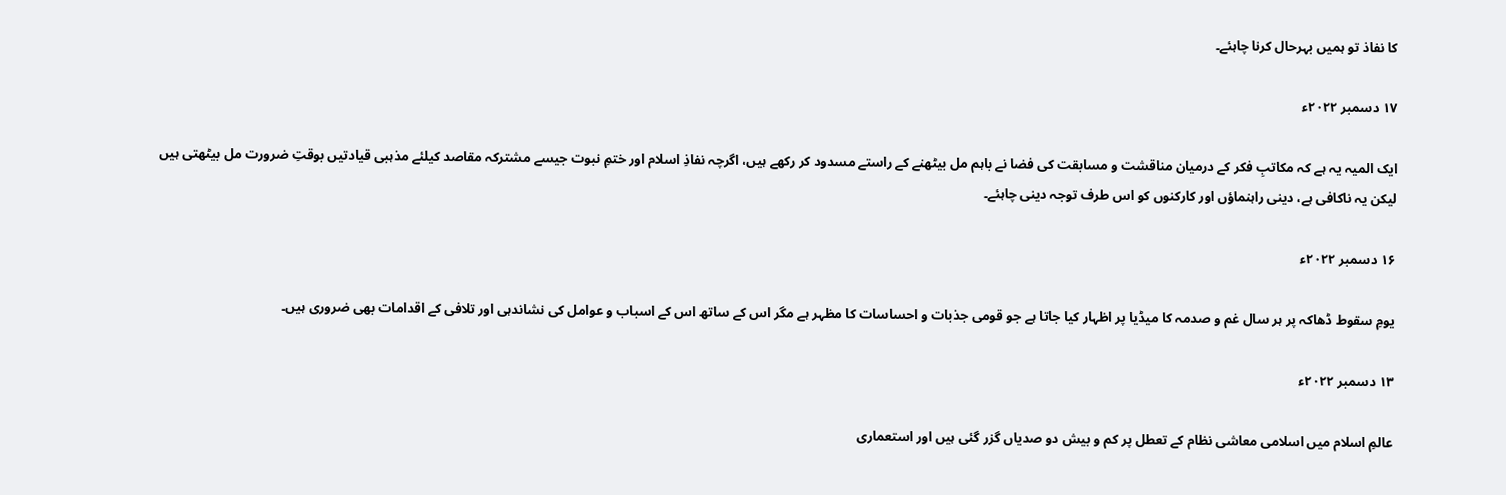کا نفاذ تو ہمیں بہرحال کرنا چاہئے۔

۱۷ دسمبر ۲۰۲۲ء

ایک المیہ یہ ہے کہ مکاتبِ فکر کے درمیان مناقشت و مسابقت کی فضا نے باہم مل بیٹھنے کے راستے مسدود کر رکھے ہیں، اگرچہ نفاذِ اسلام اور ختمِ نبوت جیسے مشترکہ مقاصد کیلئے مذہبی قیادتیں بوقتِ ضرورت مل بیٹھتی ہیں لیکن یہ ناکافی ہے، دینی راہنماؤں اور کارکنوں کو اس طرف توجہ دینی چاہئے۔

۱۶ دسمبر ۲۰۲۲ء

یومِ سقوط ڈھاکہ پر ہر سال غم و صدمہ کا میڈیا پر اظہار کیا جاتا ہے جو قومی جذبات و احساسات کا مظہر ہے مگر اس کے ساتھ اس کے اسباب و عوامل کی نشاندہی اور تلافی کے اقدامات بھی ضروری ہیں۔

۱۳ دسمبر ۲۰۲۲ء

عالمِ اسلام میں اسلامی معاشی نظام کے تعطل پر کم و بیش دو صدیاں گزر گئی ہیں اور استعماری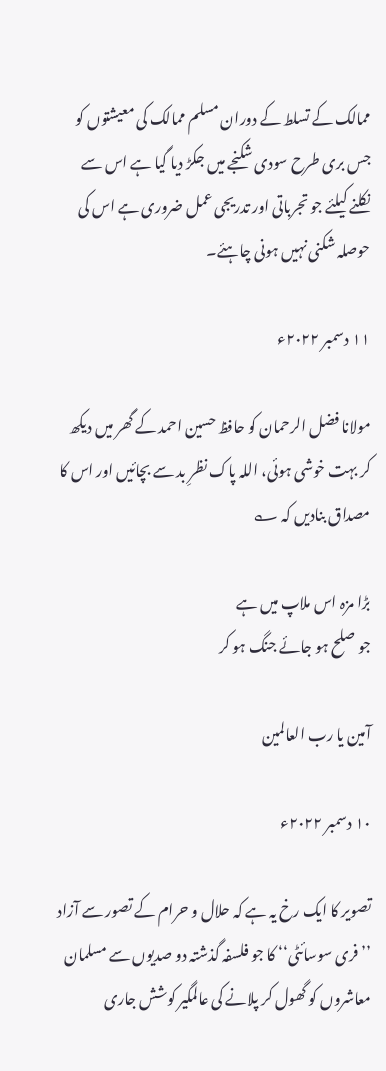ممالک کے تسلط کے دوران مسلم ممالک کی معیشتوں کو جس بری طرح سودی شکنجے میں جکڑ دیا گیا ہے اس سے نکلنے کیلئے جو تجرباتی اور تدریجی عمل ضروری ہے اس کی حوصلہ شکنی نہیں ہونی چاہئے۔

۱۱ دسمبر ۲۰۲۲ء

مولانا فضل الرحمان کو حافظ حسین احمد کے گھر میں دیکھ کر بہت خوشی ہوئی، اللہ پاک نظرِ بد سے بچائیں اور اس کا مصداق بنادیں کہ ؎

بڑا مزہ اس ملاپ میں ہے
جو صلح ہو جائے جنگ ہو کر

آمین یا رب العالمین

۱۰ دسمبر ۲۰۲۲ء

تصویر کا ایک رخ یہ ہے کہ حلال و حرام کے تصور سے آزاد ’’فری سوسائٹی‘‘ کا جو فلسفہ گذشتہ دو صدیوں سے مسلمان معاشروں کو گھول کر پلانے کی عالمگیر کوشش جاری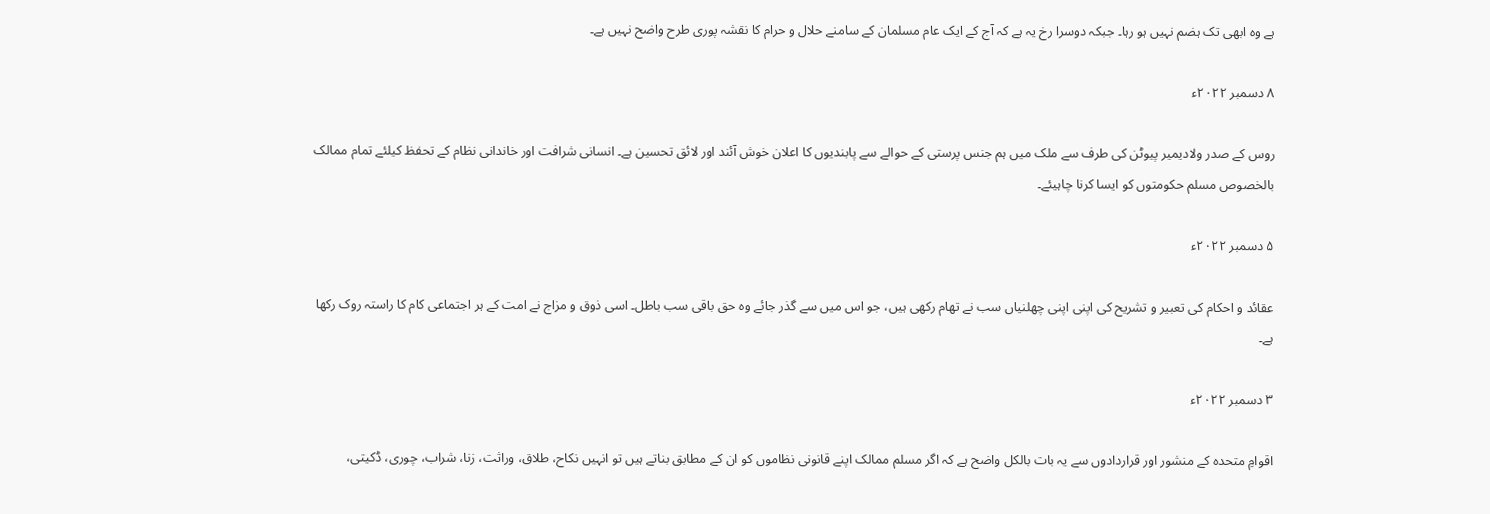ہے وہ ابھی تک ہضم نہیں ہو رہا۔ جبکہ دوسرا رخ یہ ہے کہ آج کے ایک عام مسلمان کے سامنے حلال و حرام کا نقشہ پوری طرح واضح نہیں ہے۔

۸ دسمبر ۲۰۲۲ء

روس کے صدر ولادیمیر پیوٹن کی طرف سے ملک میں ہم جنس پرستی کے حوالے سے پابندیوں کا اعلان خوش آئند اور لائق تحسین ہے۔ انسانی شرافت اور خاندانی نظام کے تحفظ کیلئے تمام ممالک بالخصوص مسلم حکومتوں کو ایسا کرنا چاہیئے۔

۵ دسمبر ۲۰۲۲ء

عقائد و احکام کی تعبیر و تشریح کی اپنی اپنی چھلنیاں سب نے تھام رکھی ہیں، جو اس میں سے گذر جائے وہ حق باقی سب باطل۔ اسی ذوق و مزاج نے امت کے ہر اجتماعی کام کا راستہ روک رکھا ہے۔

۳ دسمبر ۲۰۲۲ء

اقوامِ متحدہ کے منشور اور قراردادوں سے یہ بات بالکل واضح ہے کہ اگر مسلم ممالک اپنے قانونی نظاموں کو ان کے مطابق بناتے ہیں تو انہیں نکاح، طلاق، وراثت، زنا، شراب، چوری، ڈکیتی،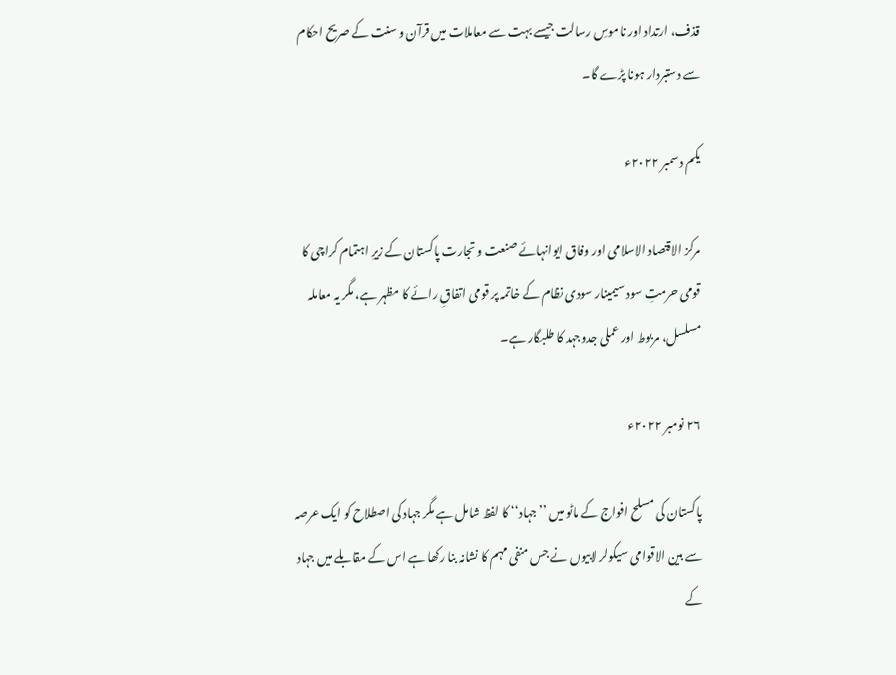قذف، ارتداد اور ناموسِ رسالت جیسے بہت سے معاملات میں قرآن و سنت کے صریح احکام سے دستبردار ہونا پڑے گا۔

یکم دسمبر ۲۰۲۲ء

مرکز الاقتصاد الاسلامی اور وفاق ایوانہائے صنعت و تجارت پاکستان کے زیرِ اہتمام کراچی کا قومی حرمتِ سود سیمینار سودی نظام کے خاتمہ پر قومی اتفاقِ رائے کا مظہر ہے، مگر یہ معاملہ مسلسل، مربوط اور عملی جدوجہد کا طلبگار ہے۔

۲۶ نومبر ۲۰۲۲ء

پاکستان کی مسلح افواج کے ماٹو میں ’’جہاد‘‘ کا لفظ شامل ہے مگر جہاد کی اصطلاح کو ایک عرصہ سے بین الاقوامی سیکولر لابیوں نے جس منفی مہم کا نشانہ بنا رکھا ہے اس کے مقابلے میں جہاد کے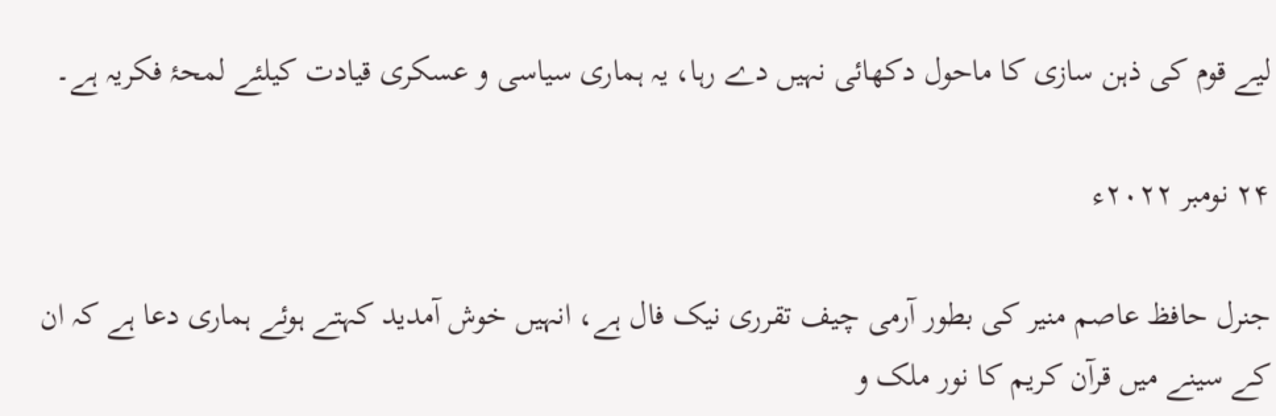لیے قوم کی ذہن سازی کا ماحول دکھائی نہیں دے رہا، یہ ہماری سیاسی و عسکری قیادت کیلئے لمحۂ فکریہ ہے۔

۲۴ نومبر ۲۰۲۲ء

جنرل حافظ عاصم منیر کی بطور آرمی چیف تقرری نیک فال ہے، انہیں خوش آمدید کہتے ہوئے ہماری دعا ہے کہ ان کے سینے میں قرآن کریم کا نور ملک و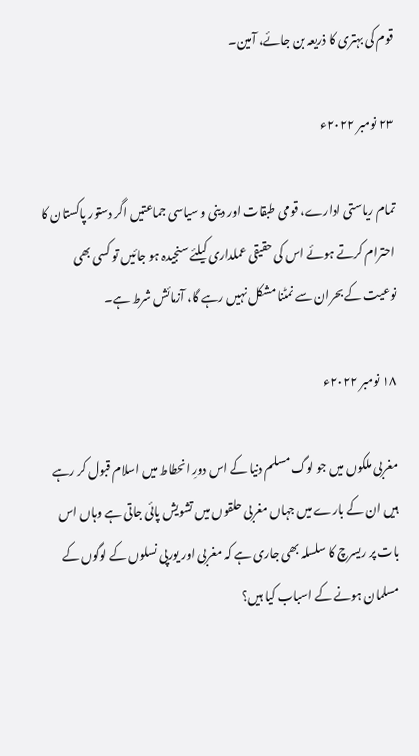قوم کی بہتری کا ذریعہ بن جائے، آمین۔

۲۳ نومبر ۲۰۲۲ء

تمام ریاستی ادارے، قومی طبقات اور دینی و سیاسی جماعتیں اگر دستور پاکستان کا احترام کرتے ہوئے اس کی حقیقی عملداری کیلئے سنجیدہ ہو جائیں تو کسی بھی نوعیت کے بحران سے نمٹنا مشکل نہیں رہے گا، آزمائش شرط ہے۔

۱۸ نومبر ۲۰۲۲ء

مغربی ملکوں میں جو لوگ مسلم دنیا کے اس دورِ انحطاط میں اسلام قبول کر رہے ہیں ان کے بارے میں جہاں مغربی حلقوں میں تشویش پائی جاتی ہے وہاں اس بات پر ریسرچ کا سلسلہ بھی جاری ہے کہ مغربی اور یورپی نسلوں کے لوگوں کے مسلمان ہونے کے اسباب کیا ہیں؟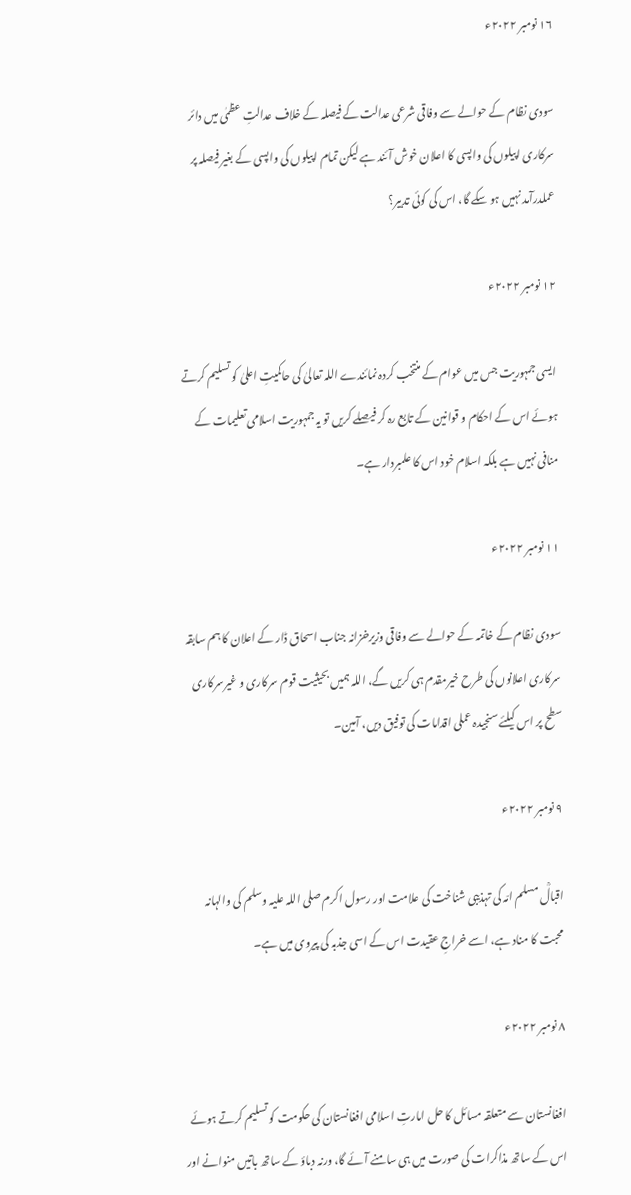۱۶ نومبر ۲۰۲۲ء

سودی نظام کے حوالے سے وفاقی شرعی عدالت کے فیصلہ کے خلاف عدالتِ عظمٰی میں دائر سرکاری اپیلوں کی واپسی کا اعلان خوش آئند ہے لیکن تمام اپیلوں کی واپسی کے بغیر فیصلہ پر عملدرآمد نہیں ہو سکے گا، اس کی کوئی تدبیر؟

۱۲ نومبر ۲۰۲۲ء

ایسی جمہوریت جس میں عوام کے منتخب کردہ نمائندے اللہ تعالیٰ کی حاکمیتِ اعلیٰ کو تسلیم کرتے ہوئے اس کے احکام و قوانین کے تابع رہ کر فیصلے کریں تو یہ جمہوریت اسلامی تعلیمات کے منافی نہیں ہے بلکہ اسلام خود اس کا علمبردار ہے۔

۱۱ نومبر ۲۰۲۲ء

سودی نظام کے خاتمہ کے حوالے سے وفاقی وزیرخزانہ جناب اسحاق ڈار کے اعلان کا ہم سابقہ سرکاری اعلانوں کی طرح خیرمقدم ہی کریں گے، اللہ ہمیں بحیثیت قوم سرکاری و غیرسرکاری سطح پر اس کیلئے سنجیدہ عملی اقدامات کی توفیق دیں، آمین۔

۹ نومبر ۲۰۲۲ء

اقبالؒ مسلم امّہ کی تہذیبی شناخت کی علامت اور رسول اکرم صلی اللہ علیہ وسلم کی والہانہ محبت کا مناد ہے، اسے خراجِ عقیدت اس کے اسی جذبہ کی پیروی میں ہے۔

۸ نومبر ۲۰۲۲ء

افغانستان سے متعلقہ مسائل کا حل امارتِ اسلامی افغانستان کی حکومت کو تسلیم کرتے ہوئے اس کے ساتھ مذاکرات کی صورت میں ہی سامنے آئے گا، ورنہ دباؤ کے ساتھ باتیں منوانے اور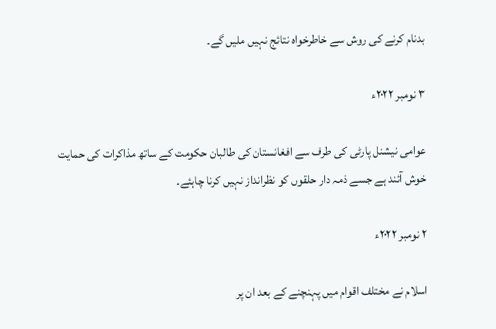بدنام کرنے کی روش سے خاطرخواہ نتائج نہیں ملیں گے۔

۳ نومبر ۲۰۲۲ء

عوامی نیشنل پارٹی کی طرف سے افغانستان کی طالبان حکومت کے ساتھ مذاکرات کی حمایت خوش آئند ہے جسے ذمہ دار حلقوں کو نظرانداز نہیں کرنا چاہئے۔

۲ نومبر ۲۰۲۲ء

اسلام نے مختلف اقوام میں پہنچنے کے بعد ان پر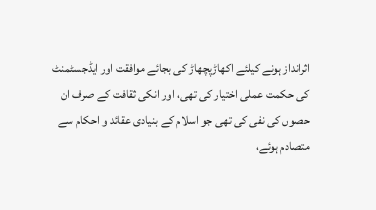اثرانداز ہونے کیلئے اکھاڑپچھاڑ کی بجائے موافقت اور ایڈجسٹمنٹ کی حکمت عملی اختیار کی تھی، اور انکی ثقافت کے صرف ان حصوں کی نفی کی تھی جو اسلام کے بنیادی عقائد و احکام سے متصادم ہوئے،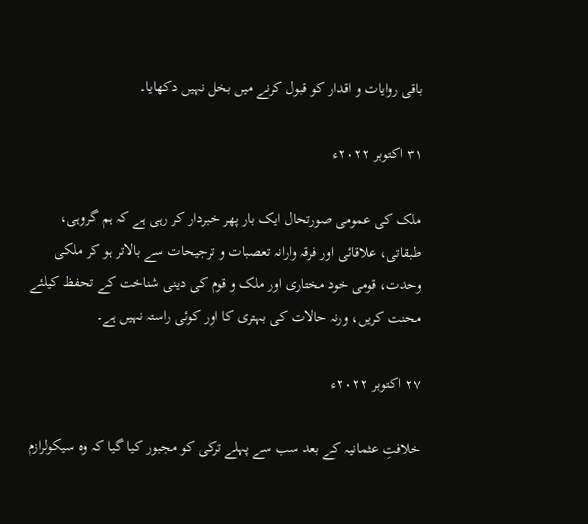باقی روایات و اقدار کو قبول کرنے میں بخل نہیں دکھایا۔

۳۱ اکتوبر ۲۰۲۲ء

ملک کی عمومی صورتحال ایک بار پھر خبردار کر رہی ہے کہ ہم گروہی، طبقاتی، علاقائی اور فرقہ وارانہ تعصبات و ترجیحات سے بالاتر ہو کر ملکی وحدت، قومی خود مختاری اور ملک و قوم کی دینی شناخت کے تحفظ کیلئے محنت کریں، ورنہ حالات کی بہتری کا اور کوئی راستہ نہیں ہے۔

۲۷ اکتوبر ۲۰۲۲ء

خلافتِ عثمانیہ کے بعد سب سے پہلے ترکی کو مجبور کیا گیا کہ وہ سیکولرازم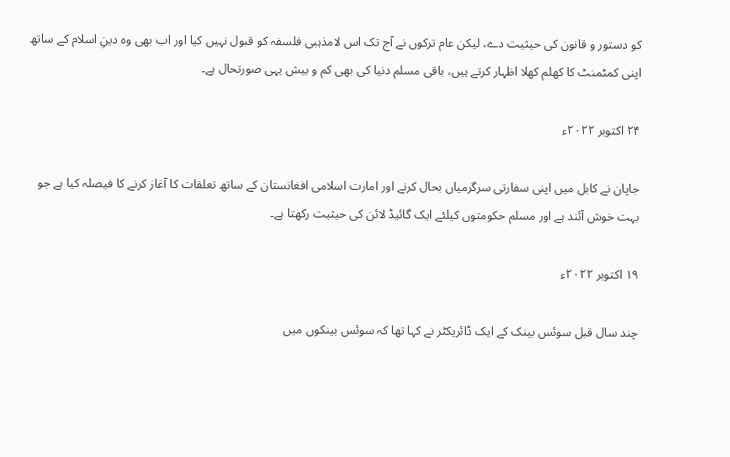کو دستور و قانون کی حیثیت دے، لیکن عام ترکوں نے آج تک اس لامذہبی فلسفہ کو قبول نہیں کیا اور اب بھی وہ دینِ اسلام کے ساتھ اپنی کمٹمنٹ کا کھلم کھلا اظہار کرتے ہیں، باقی مسلم دنیا کی بھی کم و بیش یہی صورتحال ہے۔

۲۴ اکتوبر ۲۰۲۲ء

جاپان نے کابل میں اپنی سفارتی سرگرمیاں بحال کرنے اور امارت اسلامی افغانستان کے ساتھ تعلقات کا آغاز کرنے کا فیصلہ کیا ہے جو بہت خوش آئند ہے اور مسلم حکومتوں کیلئے ایک گائیڈ لائن کی حیثیت رکھتا ہے۔

۱۹ اکتوبر ۲۰۲۲ء

چند سال قبل سوئس بینک کے ایک ڈائریکٹر نے کہا تھا کہ سوئس بینکوں میں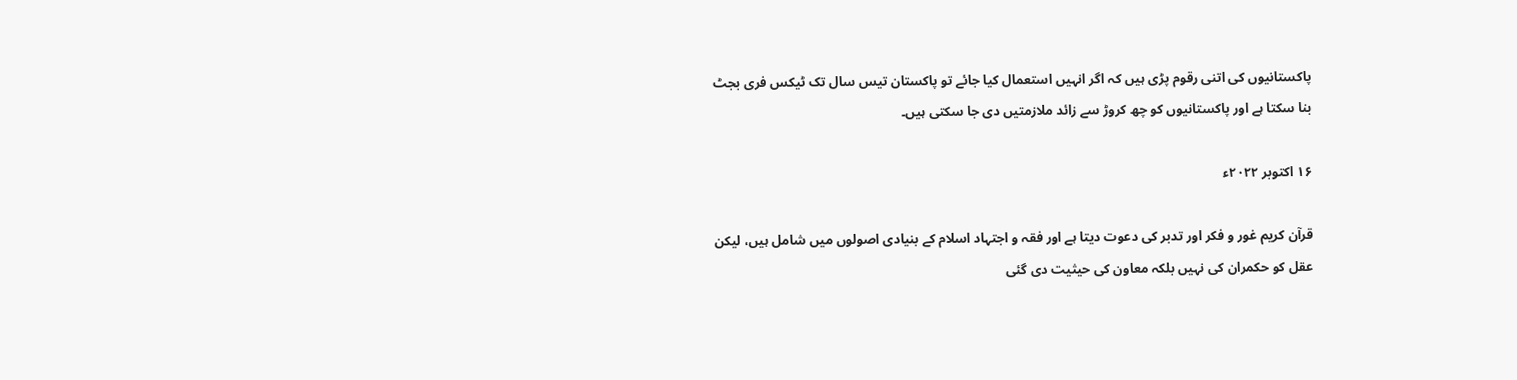پاکستانیوں کی اتنی رقوم پڑی ہیں کہ اگر انہیں استعمال کیا جائے تو پاکستان تیس سال تک ٹیکس فری بجٹ بنا سکتا ہے اور پاکستانیوں کو چھ کروڑ سے زائد ملازمتیں دی جا سکتی ہیں۔

۱۶ اکتوبر ۲۰۲۲ء

قرآن کریم غور و فکر اور تدبر کی دعوت دیتا ہے اور فقہ و اجتہاد اسلام کے بنیادی اصولوں میں شامل ہیں، لیکن عقل کو حکمران کی نہیں بلکہ معاون کی حیثیت دی گئی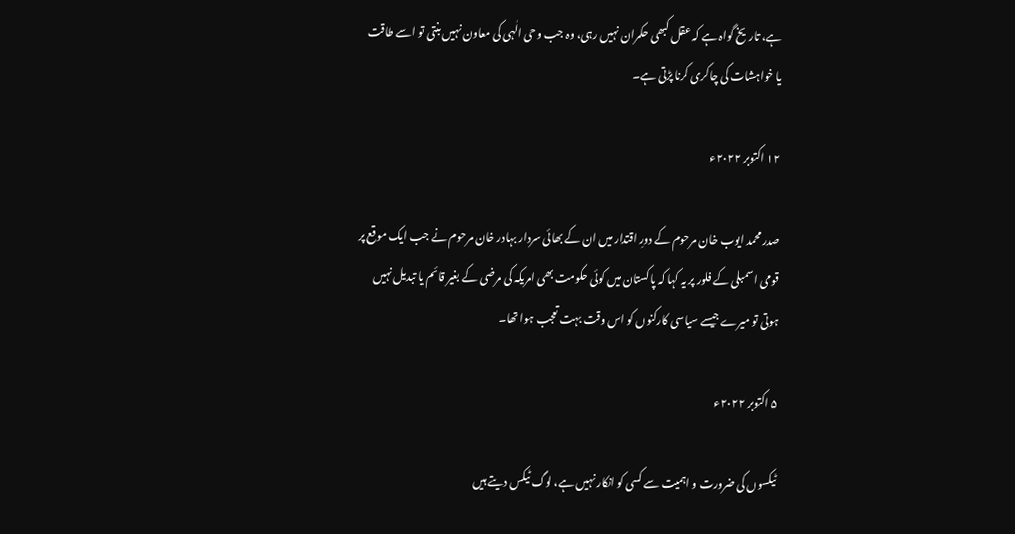ہے، تاریخ گواہ ہے کہ عقل کبھی حکمران نہیں رہی، وہ جب وحی الٰہی کی معاون نہیں بنتی تو اسے طاقت یا خواہشات کی چاکری کرنا پڑتی ہے۔

۱۲ اکتوبر ۲۰۲۲ء

صدر محمد ایوب خان مرحوم کے دورِ اقتدار میں ان کے بھائی سردار بہادر خان مرحوم نے جب ایک موقع پر قومی اسمبلی کے فلور پر یہ کہا کہ پاکستان میں کوئی حکومت بھی امریکہ کی مرضی کے بغیر قائم یا تبدیل نہیں ہوتی تو میرے جیسے سیاسی کارکنوں کو اس وقت بہت تعجب ہوا تھا۔

۵ اکتوبر ۲۰۲۲ء

ٹیکسوں کی ضرورت و اہمیت سے کسی کو انکار نہیں ہے، لوگ ٹیکس دیتے ہیں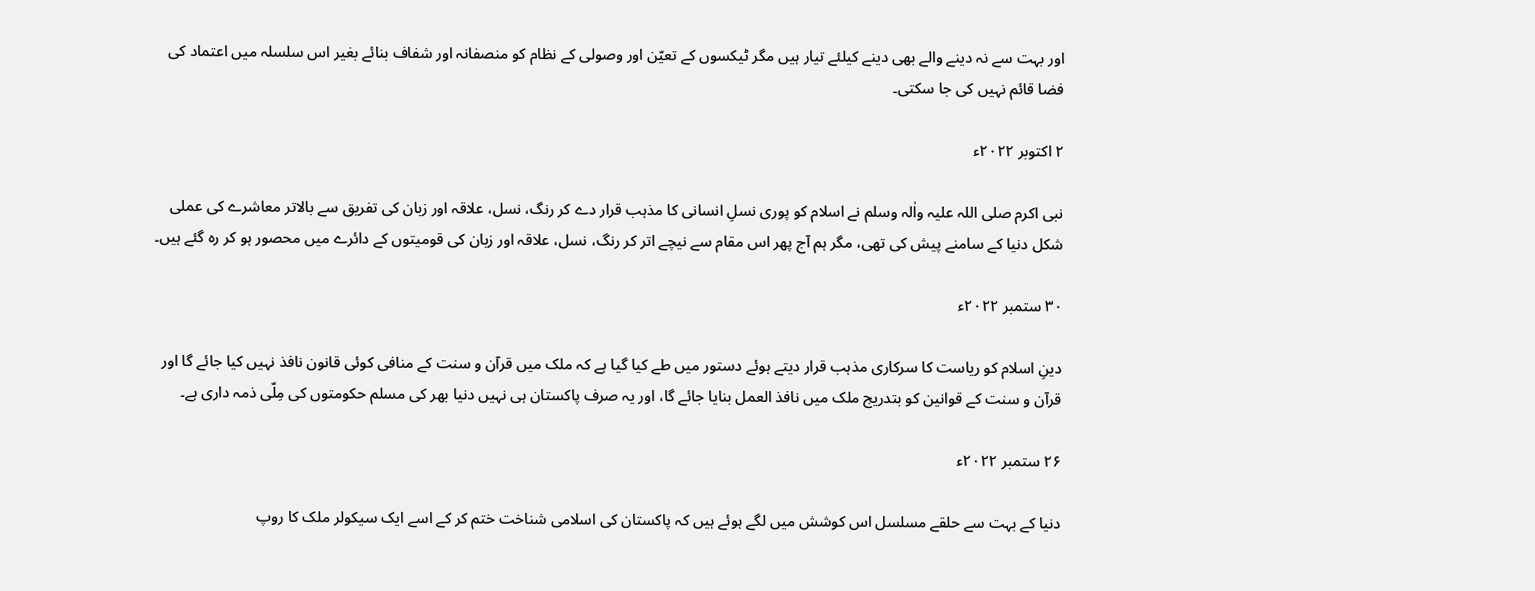اور بہت سے نہ دینے والے بھی دینے کیلئے تیار ہیں مگر ٹیکسوں کے تعیّن اور وصولی کے نظام کو منصفانہ اور شفاف بنائے بغیر اس سلسلہ میں اعتماد کی فضا قائم نہیں کی جا سکتی۔

۲ اکتوبر ۲۰۲۲ء

نبی اکرم صلی اللہ علیہ واٰلہ وسلم نے اسلام کو پوری نسلِ انسانی کا مذہب قرار دے کر رنگ، نسل، علاقہ اور زبان کی تفریق سے بالاتر معاشرے کی عملی شکل دنیا کے سامنے پیش کی تھی، مگر ہم آج پھر اس مقام سے نیچے اتر کر رنگ، نسل، علاقہ اور زبان کی قومیتوں کے دائرے میں محصور ہو کر رہ گئے ہیں۔

۳۰ ستمبر ۲۰۲۲ء

دینِ اسلام کو ریاست کا سرکاری مذہب قرار دیتے ہوئے دستور میں طے کیا گیا ہے کہ ملک میں قرآن و سنت کے منافی کوئی قانون نافذ نہیں کیا جائے گا اور قرآن و سنت کے قوانین کو بتدریج ملک میں نافذ العمل بنایا جائے گا، اور یہ صرف پاکستان ہی نہیں دنیا بھر کی مسلم حکومتوں کی مِلّی ذمہ داری ہے۔

۲۶ ستمبر ۲۰۲۲ء

دنیا کے بہت سے حلقے مسلسل اس کوشش میں لگے ہوئے ہیں کہ پاکستان کی اسلامی شناخت ختم کر کے اسے ایک سیکولر ملک کا روپ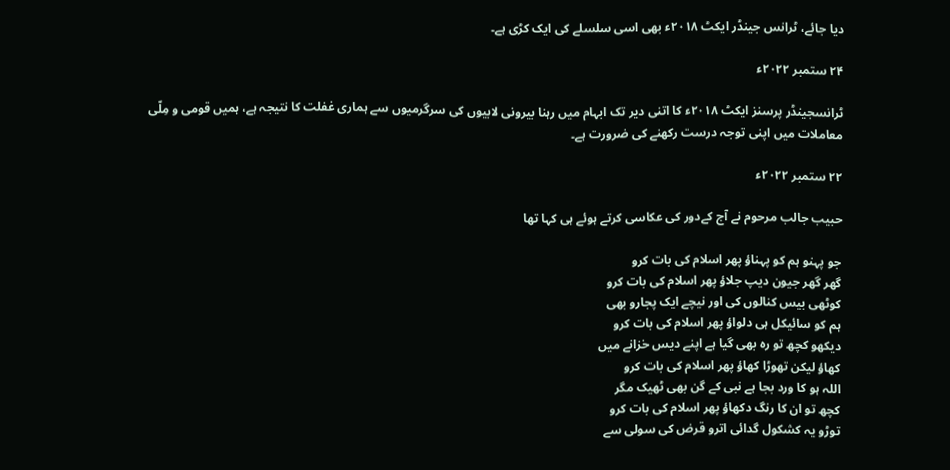دیا جائے، ٹرانس جینڈر ایکٹ ۲۰۱۸ء بھی اسی سلسلے کی ایک کڑی ہے۔

۲۴ ستمبر ۲۰۲۲ء

ٹرانسجینڈر پرسنز ایکٹ ۲۰۱۸ء کا اتنی دیر تک ابہام میں رہنا بیرونی لابیوں کی سرگرمیوں سے ہماری غفلت کا نتیجہ ہے، ہمیں قومی و مِلّی معاملات میں اپنی توجہ درست رکھنے کی ضرورت ہے۔

۲۲ ستمبر ۲۰۲۲ء

حبیب جالب مرحوم نے آج کےدور کی عکاسی کرتے ہوئے ہی کہا تھا

جو پہنو ہم کو پہناؤ پھر اسلام کی بات کرو
گھر گھر جیون دیپ جلاؤ پھر اسلام کی بات کرو
کوٹھی بیس کنالوں کی اور نیچے ایک پجارو بھی
ہم کو سائیکل ہی دلواؤ پھر اسلام کی بات کرو
دیکھو کچھ تو رہ بھی گیا ہے اپنے دیس خزانے میں
کھاؤ لیکن تھوڑا کھاؤ پھر اسلام کی بات کرو
اللہ ہو کا ورد بجا ہے نبی کے گن بھی ٹھیک مگر
کچھ تو ان کا رنگ دکھاؤ پھر اسلام کی بات کرو
توڑو یہ کشکول گدائی اترو قرض کی سولی سے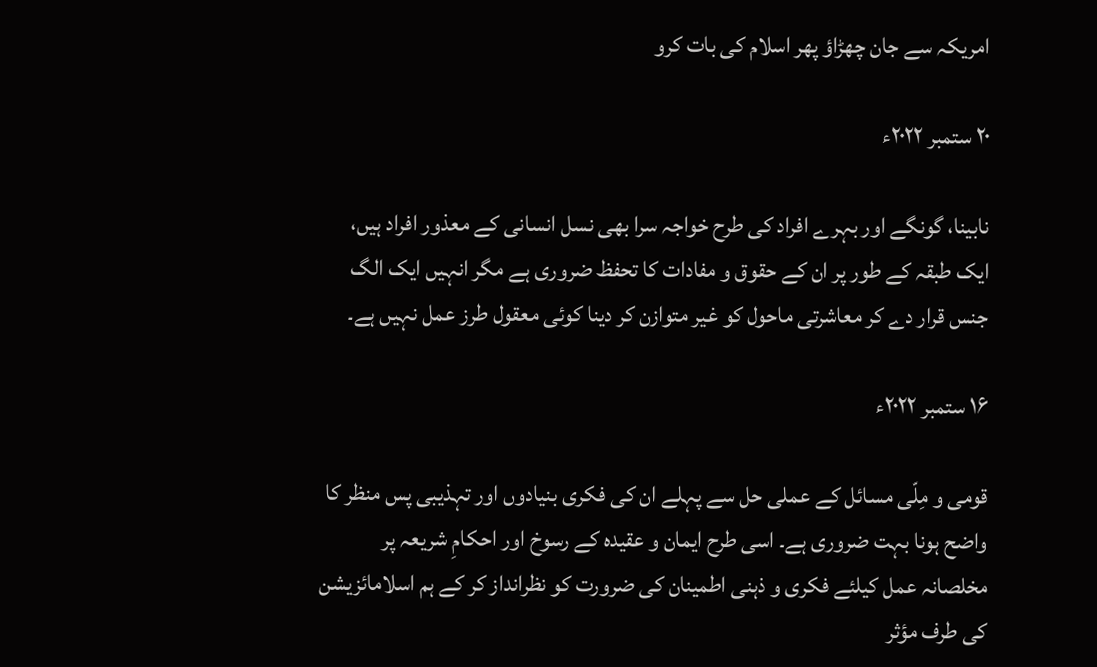امریکہ سے جان چھڑاؤ پھر اسلام کی بات کرو

۲۰ ستمبر ۲۰۲۲ء

نابینا، گونگے اور بہرے افراد کی طرح خواجہ سرا بھی نسل انسانی کے معذور افراد ہیں، ایک طبقہ کے طور پر ان کے حقوق و مفادات کا تحفظ ضروری ہے مگر انہیں ایک الگ جنس قرار دے کر معاشرتی ماحول کو غیر متوازن کر دینا کوئی معقول طرز عمل نہیں ہے۔

۱۶ ستمبر ۲۰۲۲ء

قومی و مِلّی مسائل کے عملی حل سے پہلے ان کی فکری بنیادوں اور تہذیبی پس منظر کا واضح ہونا بہت ضروری ہے۔ اسی طرح ایمان و عقیدہ کے رسوخ اور احکامِ شریعہ پر مخلصانہ عمل کیلئے فکری و ذہنی اطمینان کی ضرورت کو نظرانداز کر کے ہم اسلامائزیشن کی طرف مؤثر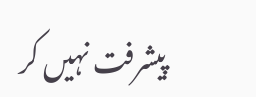پیشرفت نہیں کر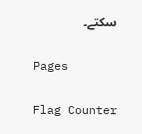سکتے۔

Pages

Flag Counter